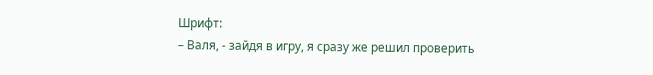Шрифт:
– Валя, - зайдя в игру, я сразу же решил проверить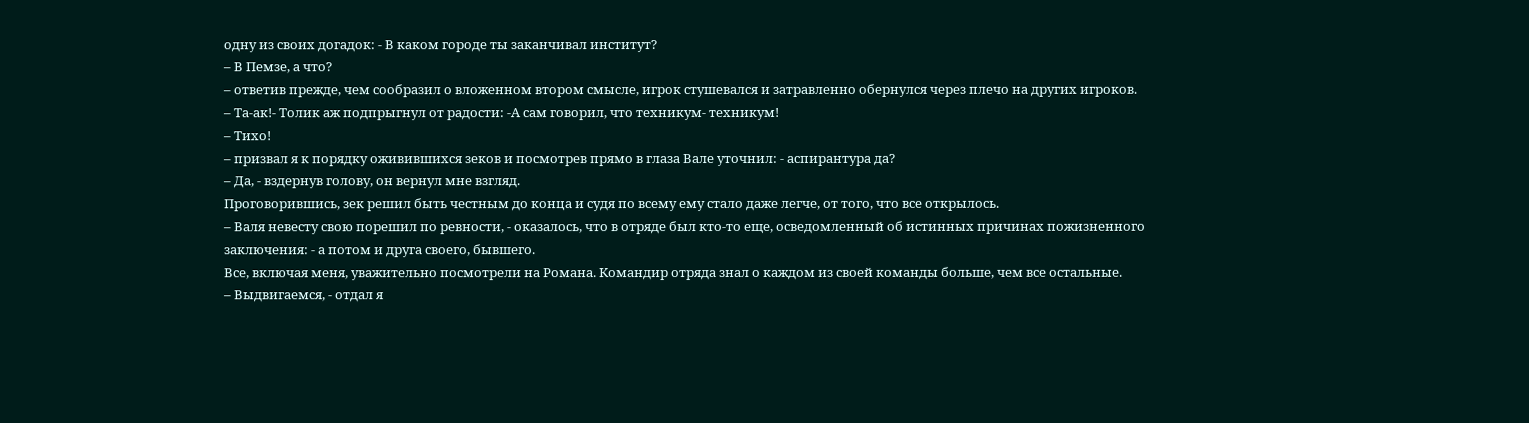одну из своих догадок: - В каком городе ты заканчивал институт?
– В Пемзе, а что?
– ответив прежде, чем сообразил о вложенном втором смысле, игрок стушевался и затравленно обернулся через плечо на других игроков.
– Та-ак!- Толик аж подпрыгнул от радости: -А сам говорил, что техникум- техникум!
– Тихо!
– призвал я к порядку оживившихся зеков и посмотрев прямо в глаза Вале уточнил: - аспирантура да?
– Да, - вздернув голову, он вернул мне взгляд.
Проговорившись, зек решил быть честным до конца и судя по всему ему стало даже легче, от того, что все открылось.
– Валя невесту свою порешил по ревности, - оказалось, что в отряде был кто-то еще, осведомленный об истинных причинах пожизненного заключения: - а потом и друга своего, бывшего.
Все, включая меня, уважительно посмотрели на Романа. Командир отряда знал о каждом из своей команды больше, чем все остальные.
– Выдвигаемся, - отдал я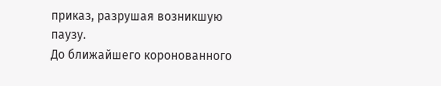приказ, разрушая возникшую паузу.
До ближайшего коронованного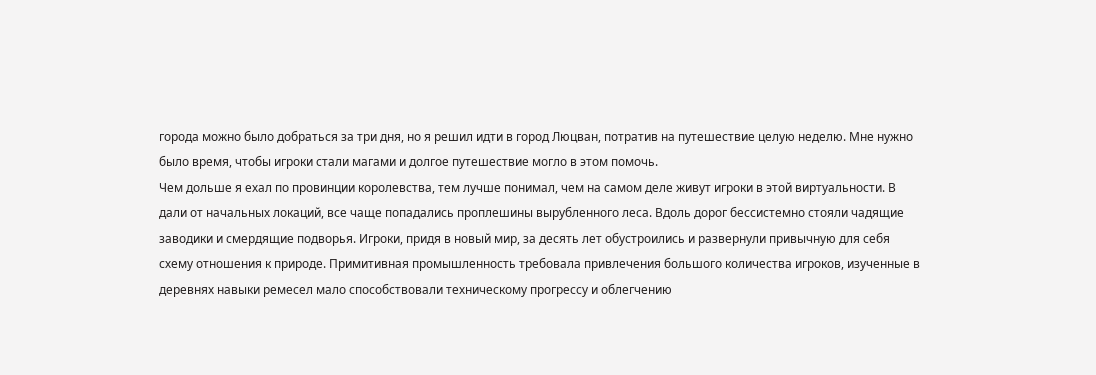города можно было добраться за три дня, но я решил идти в город Люцван, потратив на путешествие целую неделю. Мне нужно было время, чтобы игроки стали магами и долгое путешествие могло в этом помочь.
Чем дольше я ехал по провинции королевства, тем лучше понимал, чем на самом деле живут игроки в этой виртуальности. В дали от начальных локаций, все чаще попадались проплешины вырубленного леса. Вдоль дорог бессистемно стояли чадящие заводики и смердящие подворья. Игроки, придя в новый мир, за десять лет обустроились и развернули привычную для себя схему отношения к природе. Примитивная промышленность требовала привлечения большого количества игроков, изученные в деревнях навыки ремесел мало способствовали техническому прогрессу и облегчению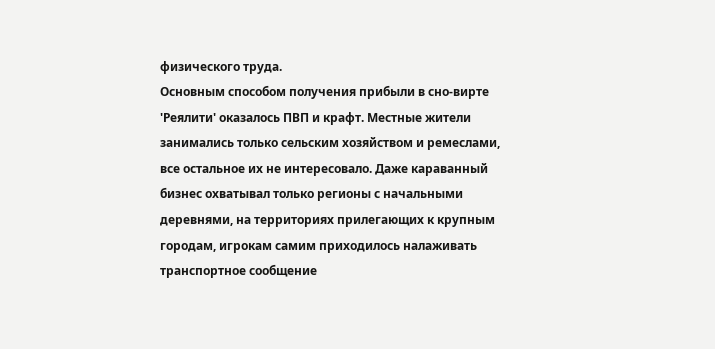физического труда.
Основным способом получения прибыли в сно-вирте 'Реялити' оказалось ПВП и крафт. Местные жители занимались только сельским хозяйством и ремеслами, все остальное их не интересовало. Даже караванный бизнес охватывал только регионы с начальными деревнями, на территориях прилегающих к крупным городам, игрокам самим приходилось налаживать транспортное сообщение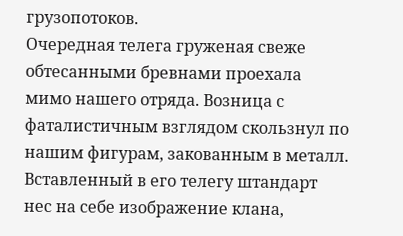грузопотоков.
Очередная телега груженая свеже обтесанными бревнами проехала мимо нашего отряда. Возница с фаталистичным взглядом скользнул по нашим фигурам, закованным в металл. Вставленный в его телегу штандарт нес на себе изображение клана,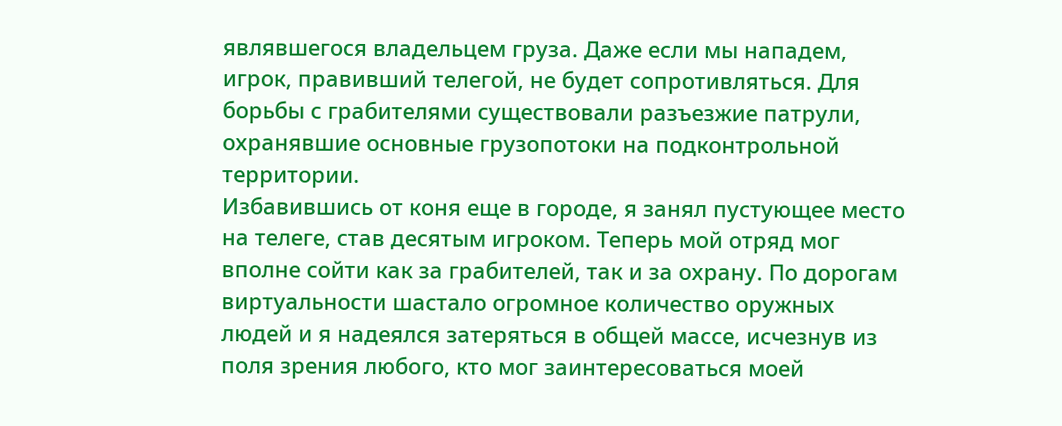являвшегося владельцем груза. Даже если мы нападем, игрок, правивший телегой, не будет сопротивляться. Для борьбы с грабителями существовали разъезжие патрули, охранявшие основные грузопотоки на подконтрольной территории.
Избавившись от коня еще в городе, я занял пустующее место на телеге, став десятым игроком. Теперь мой отряд мог вполне сойти как за грабителей, так и за охрану. По дорогам виртуальности шастало огромное количество оружных людей и я надеялся затеряться в общей массе, исчезнув из поля зрения любого, кто мог заинтересоваться моей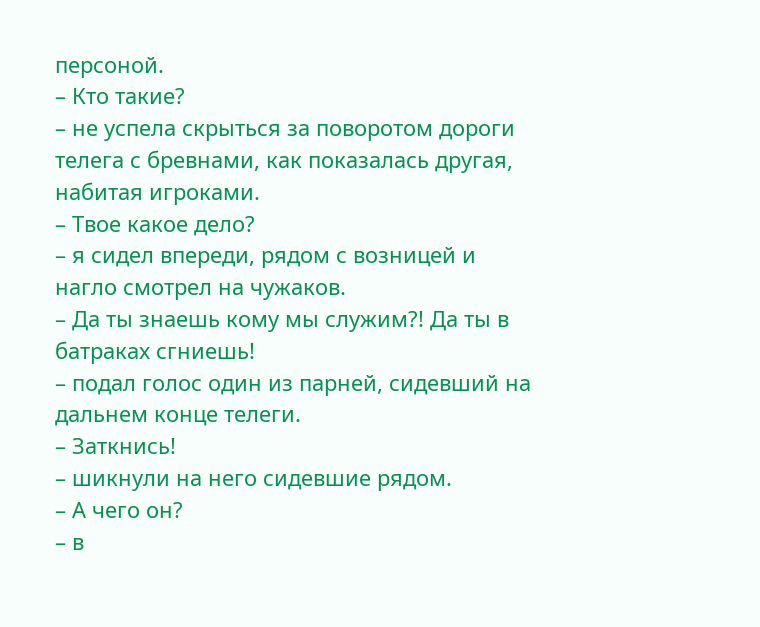персоной.
– Кто такие?
– не успела скрыться за поворотом дороги телега с бревнами, как показалась другая, набитая игроками.
– Твое какое дело?
– я сидел впереди, рядом с возницей и нагло смотрел на чужаков.
– Да ты знаешь кому мы служим?! Да ты в батраках сгниешь!
– подал голос один из парней, сидевший на дальнем конце телеги.
– Заткнись!
– шикнули на него сидевшие рядом.
– А чего он?
– в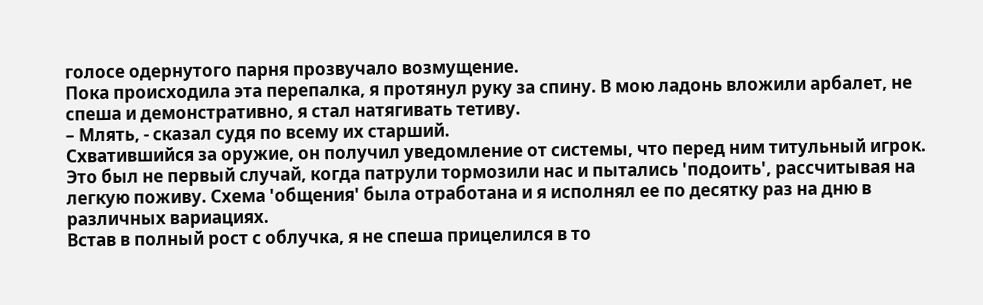голосе одернутого парня прозвучало возмущение.
Пока происходила эта перепалка, я протянул руку за спину. В мою ладонь вложили арбалет, не спеша и демонстративно, я стал натягивать тетиву.
– Млять, - сказал судя по всему их старший.
Схватившийся за оружие, он получил уведомление от системы, что перед ним титульный игрок. Это был не первый случай, когда патрули тормозили нас и пытались 'подоить', рассчитывая на легкую поживу. Схема 'общения' была отработана и я исполнял ее по десятку раз на дню в различных вариациях.
Встав в полный рост с облучка, я не спеша прицелился в то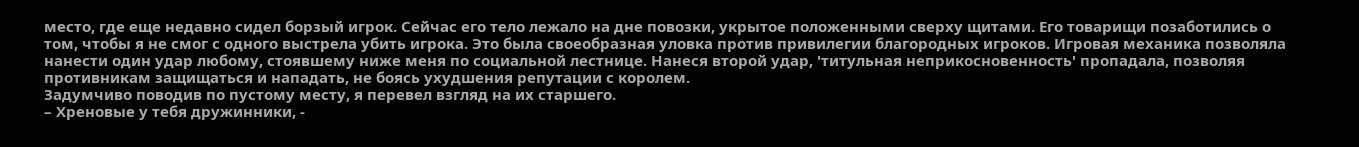место, где еще недавно сидел борзый игрок. Сейчас его тело лежало на дне повозки, укрытое положенными сверху щитами. Его товарищи позаботились о том, чтобы я не смог с одного выстрела убить игрока. Это была своеобразная уловка против привилегии благородных игроков. Игровая механика позволяла нанести один удар любому, стоявшему ниже меня по социальной лестнице. Нанеся второй удар, 'титульная неприкосновенность' пропадала, позволяя противникам защищаться и нападать, не боясь ухудшения репутации с королем.
Задумчиво поводив по пустому месту, я перевел взгляд на их старшего.
– Хреновые у тебя дружинники, -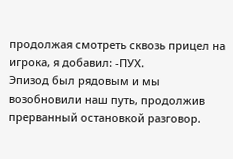продолжая смотреть сквозь прицел на игрока, я добавил: -ПУХ.
Эпизод был рядовым и мы возобновили наш путь, продолжив прерванный остановкой разговор.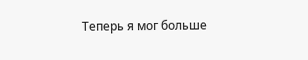Теперь я мог больше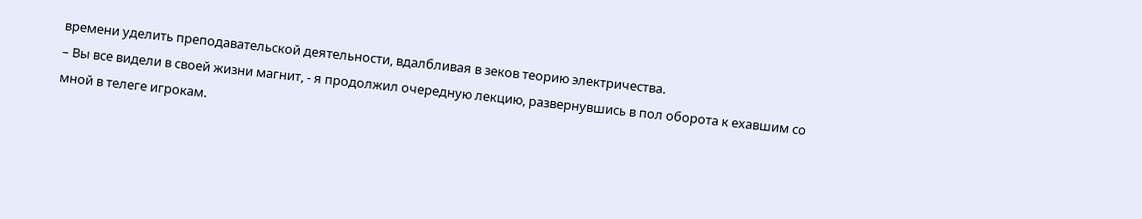времени уделить преподавательской деятельности, вдалбливая в зеков теорию электричества.
– Вы все видели в своей жизни магнит, - я продолжил очередную лекцию, развернувшись в пол оборота к ехавшим со мной в телеге игрокам.